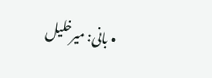• بانی: میرخلیل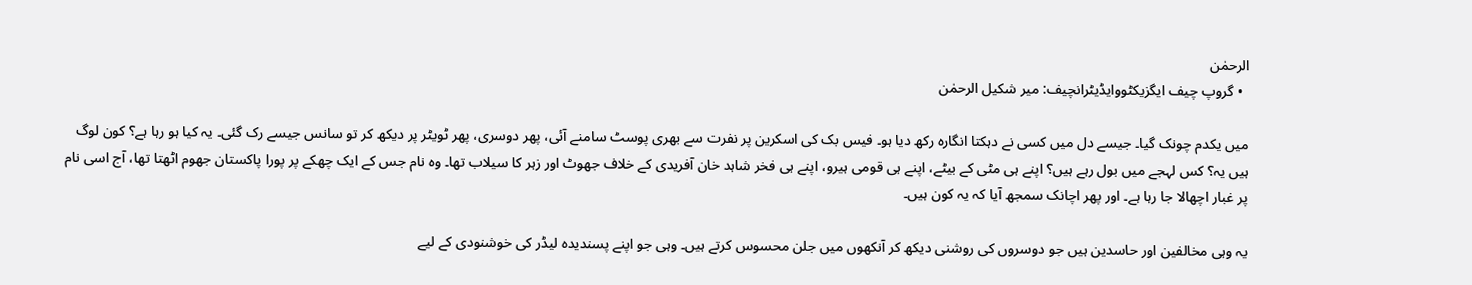الرحمٰن
  • گروپ چیف ایگزیکٹووایڈیٹرانچیف: میر شکیل الرحمٰن

میں یکدم چونک گیا۔ جیسے دل میں کسی نے دہکتا انگارہ رکھ دیا ہو۔ فیس بک کی اسکرین پر نفرت سے بھری پوسٹ سامنے آئی، پھر دوسری، پھر ٹویٹر پر دیکھ کر تو سانس جیسے رک گئی۔ یہ کیا ہو رہا ہے؟ کون لوگ ہیں یہ؟ کس لہجے میں بول رہے ہیں؟ اپنے ہی مٹی کے بیٹے، اپنے ہی قومی ہیرو، اپنے ہی فخر شاہد خان آفریدی کے خلاف جھوٹ اور زہر کا سیلاب تھا۔ وہ نام جس کے ایک چھکے پر پورا پاکستان جھوم اٹھتا تھا، آج اسی نام پر غبار اچھالا جا رہا ہے۔ اور پھر اچانک سمجھ آیا کہ یہ کون ہیں۔

یہ وہی مخالفین اور حاسدین ہیں جو دوسروں کی روشنی دیکھ کر آنکھوں میں جلن محسوس کرتے ہیں۔ وہی جو اپنے پسندیدہ لیڈر کی خوشنودی کے لیے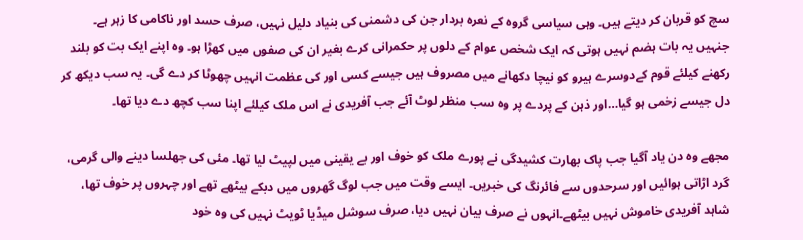سچ کو قربان کر دیتے ہیں۔ وہی سیاسی گروہ کے نعرہ بردار جن کی دشمنی کی بنیاد دلیل نہیں، صرف حسد اور ناکامی کا زہر ہے۔ جنہیں یہ بات ہضم نہیں ہوتی کہ ایک شخص عوام کے دلوں پر حکمرانی کرے بغیر ان کی صفوں میں کھڑا ہو۔ وہ اپنے ایک بت کو بلند رکھنے کیلئے قوم کےدوسرے ہیرو کو نیچا دکھانے میں مصروف ہیں جیسے کسی اور کی عظمت انہیں چھوٹا کر دے گی۔ یہ سب دیکھ کر دل جیسے زخمی ہو گیا…اور ذہن کے پردے پر وہ سب منظر لوٹ آئے جب آفریدی نے اس ملک کیلئے اپنا سب کچھ دے دیا تھا۔

مجھے وہ دن یاد آگیا جب پاک بھارت کشیدگی نے پورے ملک کو خوف اور بے یقینی میں لپیٹ لیا تھا۔ مئی کی جھلسا دینے والی گرمی، گرد اڑاتی ہوائیں اور سرحدوں سے فائرنگ کی خبریں۔ ایسے وقت میں جب لوگ گھروں میں دبکے بیٹھے تھے اور چہروں پر خوف تھا، شاہد آفریدی خاموش نہیں بیٹھے۔انہوں نے صرف بیان نہیں دیا، صرف سوشل میڈیا ٹویٹ نہیں کی وہ خود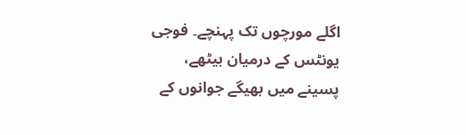اگلے مورچوں تک پہنچے۔ فوجی یونٹس کے درمیان بیٹھے، پسینے میں بھیگے جوانوں کے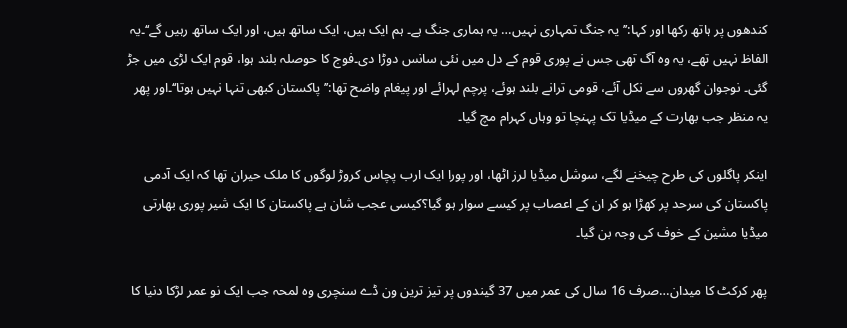کندھوں پر ہاتھ رکھا اور کہا:’’یہ جنگ تمہاری نہیں… یہ ہماری جنگ ہے۔ ہم ایک ہیں، ایک ساتھ ہیں، اور ایک ساتھ رہیں گے‘‘۔یہ الفاظ نہیں تھے، یہ وہ آگ تھی جس نے پوری قوم کے دل میں نئی سانس دوڑا دی۔فوج کا حوصلہ بلند ہوا، قوم ایک لڑی میں جڑ گئی۔ نوجوان گھروں سے نکل آئے، قومی ترانے بلند ہوئے، پرچم لہرائے اور پیغام واضح تھا:’’پاکستان کبھی تنہا نہیں ہوتا‘‘۔اور پھر یہ منظر جب بھارت کے میڈیا تک پہنچا تو وہاں کہرام مچ گیا۔

اینکر پاگلوں کی طرح چیخنے لگے، سوشل میڈیا لرز اٹھا، اور پورا ایک ارب پچاس کروڑ لوگوں کا ملک حیران تھا کہ ایک آدمی پاکستان کی سرحد پر کھڑا ہو کر ان کے اعصاب پر کیسے سوار ہو گیا؟کیسی عجب شان ہے پاکستان کا ایک شیر پوری بھارتی میڈیا مشین کے خوف کی وجہ بن گیا۔

پھر کرکٹ کا میدان…صرف 16 سال کی عمر میں 37 گیندوں پر تیز ترین ون ڈے سنچری وہ لمحہ جب ایک نو عمر لڑکا دنیا کا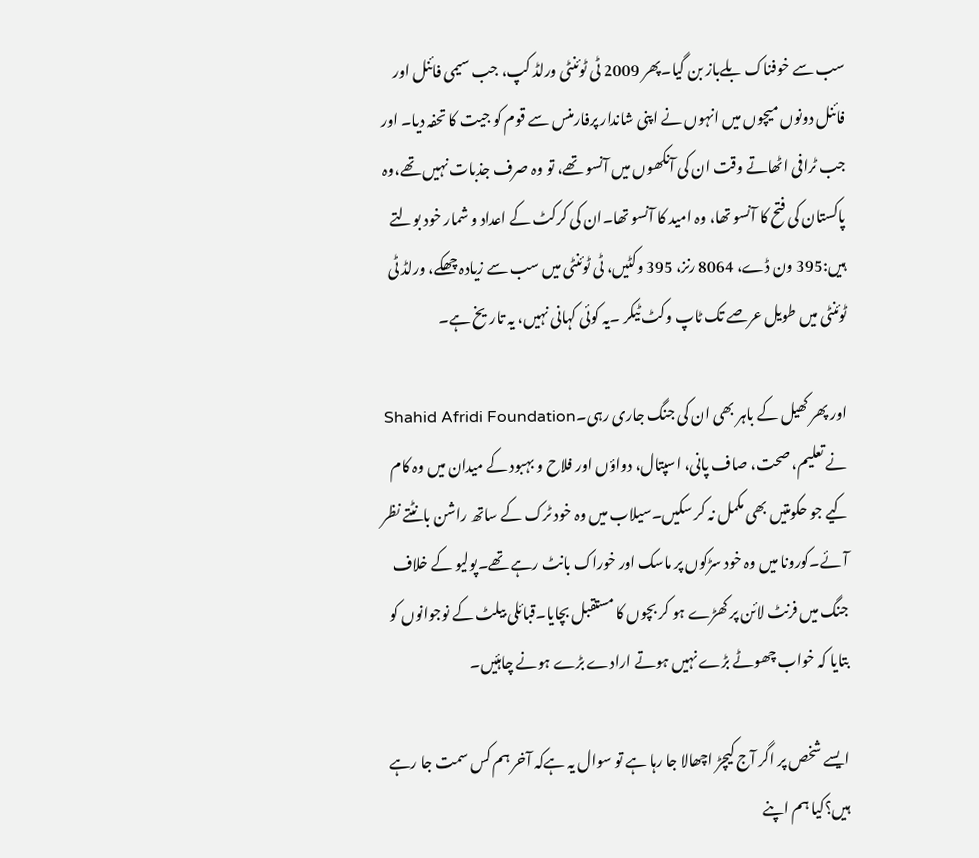سب سے خوفناک بلےباز بن گیا۔پھر 2009 ٹی ٹوئنٹی ورلڈ کپ، جب سیمی فائنل اور فائنل دونوں میچوں میں انہوں نے اپنی شاندار پرفارمنس سے قوم کو جیت کا تحفہ دیا۔ اور جب ٹرافی اٹھاتے وقت ان کی آنکھوں میں آنسو تھے، تو وہ صرف جذبات نہیں تھے،وہ پاکستان کی فتح کا آنسو تھا، وہ امید کا آنسو تھا۔ان کی کرکٹ کے اعداد و شمار خود بولتے ہیں:395 ون ڈے، 8064 رنز، 395 وکٹیں، ٹی ٹوئنٹی میں سب سے زیادہ چھکے، ورلڈ ٹی ٹوئنٹی میں طویل عرصے تک ٹاپ وکٹ ٹیکر ۔یہ کوئی کہانی نہیں، یہ تاریخ ہے۔

اور پھر کھیل کے باہر بھی ان کی جنگ جاری رہی۔Shahid Afridi Foundation نے تعلیم، صحت، صاف پانی، اسپتال، دواؤں اور فلاح و بہبود کے میدان میں وہ کام کیے جو حکومتیں بھی مکمل نہ کر سکیں۔سیلاب میں وہ خود ٹرک کے ساتھ راشن بانٹتے نظر آئے۔کورونا میں وہ خود سڑکوں پر ماسک اور خوراک بانٹ رہے تھے۔پولیو کے خلاف جنگ میں فرنٹ لائن پر کھڑے ہو کر بچوں کا مستقبل بچایا۔قبائلی بیلٹ کے نوجوانوں کو بتایا کہ خواب چھوٹے بڑے نہیں ہوتے ارادے بڑے ہونے چاہئیں۔

ایسے شخص پر اگر آج کیچڑ اچھالا جا رہا ہے تو سوال یہ ہےکہ آخر ہم کس سمت جا رہے ہیں؟کیا ہم اپنے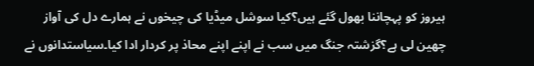ہیروز کو پہچاننا بھول گئے ہیں؟کیا سوشل میڈیا کی چیخوں نے ہمارے دل کی آواز چھین لی ہے؟گزشتہ جنگ میں سب نے اپنے اپنے محاذ پر کردار ادا کیا۔سیاستدانوں نے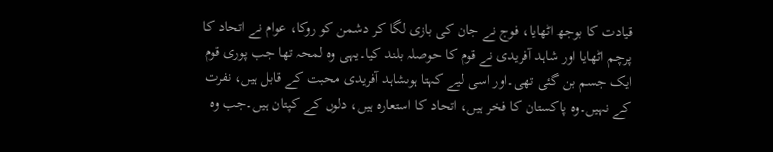قیادت کا بوجھ اٹھایا، فوج نے جان کی بازی لگا کر دشمن کو روکا، عوام نے اتحاد کا پرچم اٹھایا اور شاہد آفریدی نے قوم کا حوصلہ بلند کیا۔یہی وہ لمحہ تھا جب پوری قوم ایک جسم بن گئی تھی۔اور اسی لیے کہتا ہوںشاہد آفریدی محبت کے قابل ہیں، نفرت کے نہیں۔وہ پاکستان کا فخر ہیں، اتحاد کا استعارہ ہیں، دلوں کے کپتان ہیں۔جب وہ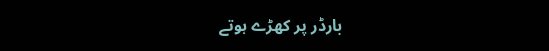بارڈر پر کھڑے ہوتے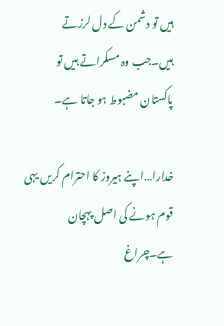ہیں تو دشمن کے دل لرزتے ہیں۔جب وہ مسکراتے ہیں تو پاکستان مضبوط ہو جاتا ہے۔

خدارا…اپنے ہیروز کا احترام کریں یہی قوم ہونے کی اصل پہچان ہے۔چراغ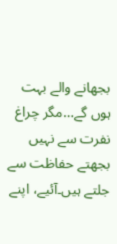بجھانے والے بہت ہوں گے…مگر چراغ نفرت سے نہیں بجھتے حفاظت سے جلتے ہیں۔آئیے، اپنے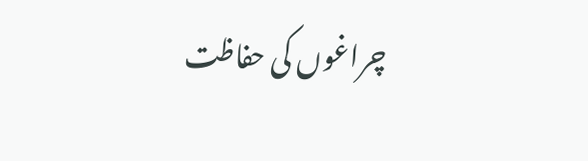چراغوں کی حفاظت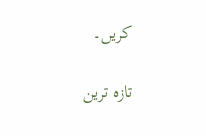کریں۔

تازہ ترین